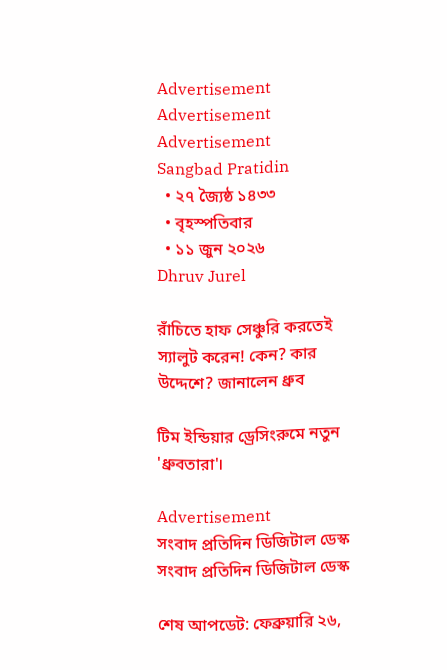Advertisement
Advertisement
Advertisement
Sangbad Pratidin
  • ২৭ জ্যৈষ্ঠ ১৪৩৩
  • বৃহস্পতিবার
  • ১১ জুন ২০২৬
Dhruv Jurel

রাঁচিতে হাফ সেঞ্চুরি করতেই স্যালুট করেন! কেন? কার উদ্দেশে? জানালেন ধ্রুব

টিম ইন্ডিয়ার ড্রেসিংরুমে নতুন 'ধ্রুবতারা'।

Advertisement
সংবাদ প্রতিদিন ডিজিটাল ডেস্ক
সংবাদ প্রতিদিন ডিজিটাল ডেস্ক

শেষ আপডেট: ফেব্রুয়ারি ২৬,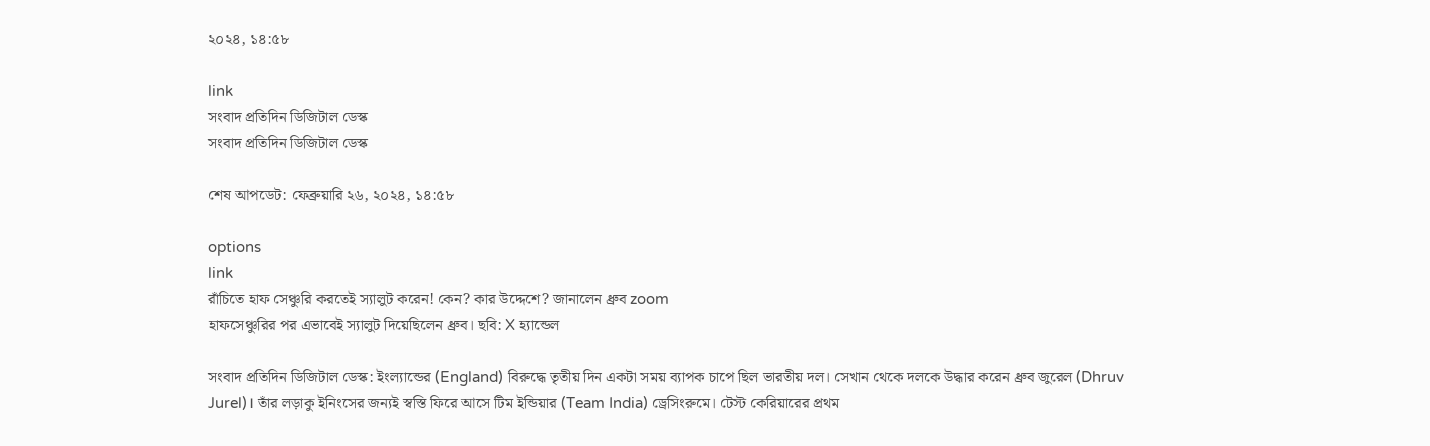২০২৪, ১৪:৫৮

link
সংবাদ প্রতিদিন ডিজিটাল ডেস্ক
সংবাদ প্রতিদিন ডিজিটাল ডেস্ক

শেষ আপডেট: ফেব্রুয়ারি ২৬, ২০২৪, ১৪:৫৮

options
link
রাঁচিতে হাফ সেঞ্চুরি করতেই স্যালুট করেন! কেন? কার উদ্দেশে? জানালেন ধ্রুব zoom
হাফসেঞ্চুরির পর এভাবেই স্যালুট দিয়েছিলেন ধ্রুব। ছবি: X হ্যান্ডেল

সংবাদ প্রতিদিন ডিজিটাল ডেস্ক: ইংল্যান্ডের (England) বিরুদ্ধে তৃতীয় দিন একটা সময় ব্যাপক চাপে ছিল ভারতীয় দল। সেখান থেকে দলকে উদ্ধার করেন ধ্রুব জুরেল (Dhruv Jurel)। তাঁর লড়াকু ইনিংসের জন্যই স্বস্তি ফিরে আসে টিম ইন্ডিয়ার (Team India) ড্রেসিংরুমে। টেস্ট কেরিয়ারের প্রথম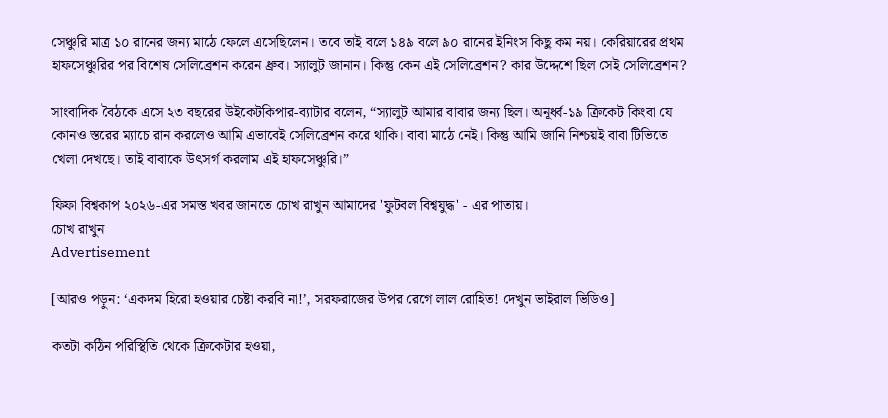সেঞ্চুরি মাত্র ১০ রানের জন্য মাঠে ফেলে এসেছিলেন। তবে তাই বলে ১৪৯ বলে ৯০ রানের ইনিংস কিছু কম নয়। কেরিয়ারের প্রথম হাফসেঞ্চুরির পর বিশেষ সেলিব্রেশন করেন ধ্রুব। স্যালুট জানান। কিন্তু কেন এই সেলিব্রেশন? কার উদ্দেশে ছিল সেই সেলিব্রেশন?

সাংবাদিক বৈঠকে এসে ২৩ বছরের উইকেটকিপার-ব্যাটার বলেন, “স্যালুট আমার বাবার জন্য ছিল। অনূর্ধ্ব-১৯ ক্রিকেট কিংবা যে কোনও স্তরের ম্যাচে রান করলেও আমি এভাবেই সেলিব্রেশন করে থাকি। বাবা মাঠে নেই। কিন্তু আমি জানি নিশ্চয়ই বাবা টিভিতে খেলা দেখছে। তাই বাবাকে উৎসর্গ করলাম এই হাফসেঞ্চুরি।”

ফিফা বিশ্বকাপ ২০২৬-এর সমস্ত খবর জানতে চোখ রাখুন আমাদের 'ফুটবল বিশ্বযুদ্ধ' - এর পাতায়।
চোখ রাখুন
Advertisement

[আরও পড়ুন: ‘একদম হিরো হওয়ার চেষ্টা করবি না!’, সরফরাজের উপর রেগে লাল রোহিত! দেখুন ভাইরাল ভিডিও]

কতটা কঠিন পরিস্থিতি থেকে ক্রিকেটার হওয়া,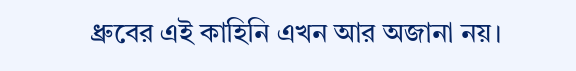ধ্রুবের এই কাহিনি এখন আর অজানা নয়।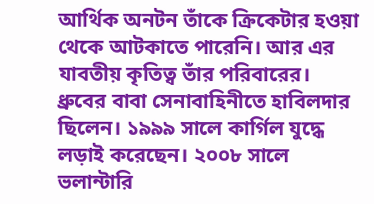আর্থিক অনটন তাঁকে ক্রিকেটার হওয়া থেকে আটকাতে পারেনি। আর এর যাবতীয় কৃতিত্ব তাঁর পরিবারের। ধ্রুবের বাবা সেনাবাহিনীতে হাবিলদার ছিলেন। ১৯৯৯ সালে কার্গিল যুদ্ধে লড়াই করেছেন। ২০০৮ সালে ভলান্টারি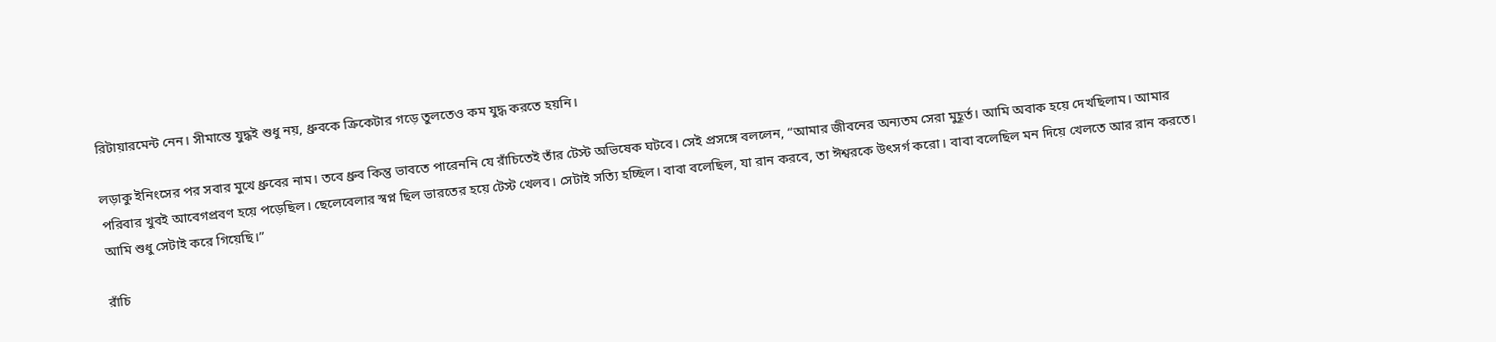রিটায়ারমেন্ট নেন। সীমান্তে যুদ্ধই শুধু নয়, ধ্রুবকে ক্রিকেটার গড়ে তুলতেও কম যুদ্ধ করতে হয়নি।

লড়াকু ইনিংসের পর সবার মুখে ধ্রুবের নাম। তবে ধ্রুব কিন্তু ভাবতে পারেননি যে রাঁচিতেই তাঁর টেস্ট অভিষেক ঘটবে। সেই প্রসঙ্গে বললেন, “আমার জীবনের অন্যতম সেরা মুহূর্ত। আমি অবাক হয়ে দেখছিলাম। আমার পরিবার খুবই আবেগপ্রবণ হয়ে পড়েছিল। ছেলেবেলার স্বপ্ন ছিল ভারতের হয়ে টেস্ট খেলব। সেটাই সত্যি হচ্ছিল। বাবা বলেছিল, যা রান করবে, তা ঈশ্বরকে উৎসর্গ করো। বাবা বলেছিল মন দিয়ে খেলতে আর রান করতে। আমি শুধু সেটাই করে গিয়েছি।”

রাঁচি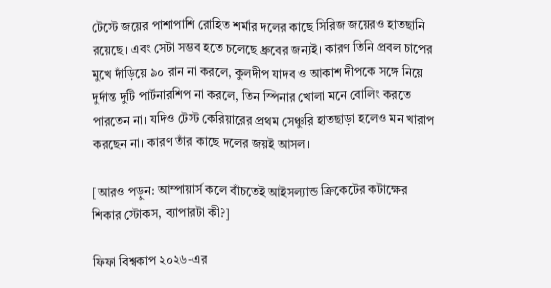টেস্টে জয়ের পাশাপাশি রোহিত শর্মার দলের কাছে সিরিজ জয়েরও হাতছানি রয়েছে। এবং সেটা সম্ভব হতে চলেছে ধ্রুবের জন্যই। কারণ তিনি প্রবল চাপের মুখে দাঁড়িয়ে ৯০ রান না করলে, কুলদীপ যাদব ও আকাশ দীপকে সঙ্গে নিয়ে দুর্দান্ত দুটি পার্টনারশিপ না করলে, তিন স্পিনার খোলা মনে বোলিং করতে পারতেন না। যদিও টেস্ট কেরিয়ারের প্রথম সেঞ্চুরি হাতছাড়া হলেও মন খারাপ করছেন না। কারণ তাঁর কাছে দলের জয়ই আসল।

[আরও পড়ুন: আম্পায়ার্স কলে বাঁচতেই আইসল্যান্ড ক্রিকেটের কটাক্ষের শিকার স্টোকস, ব্যাপারটা কী?]

ফিফা বিশ্বকাপ ২০২৬-এর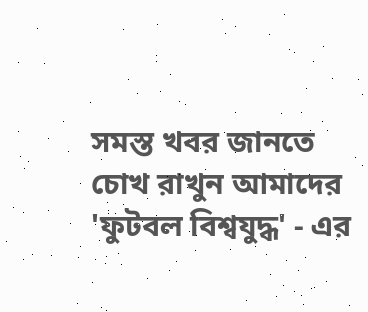সমস্ত খবর জানতে চোখ রাখুন আমাদের 'ফুটবল বিশ্বযুদ্ধ' - এর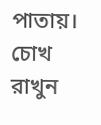পাতায়।
চোখ রাখুন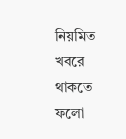নিয়মিত খবরে থাকতে ফলো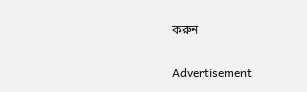করুন

Advertisement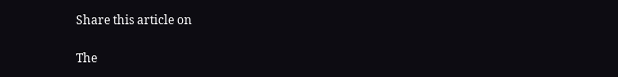Share this article on

The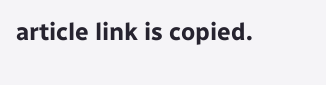article link is copied.